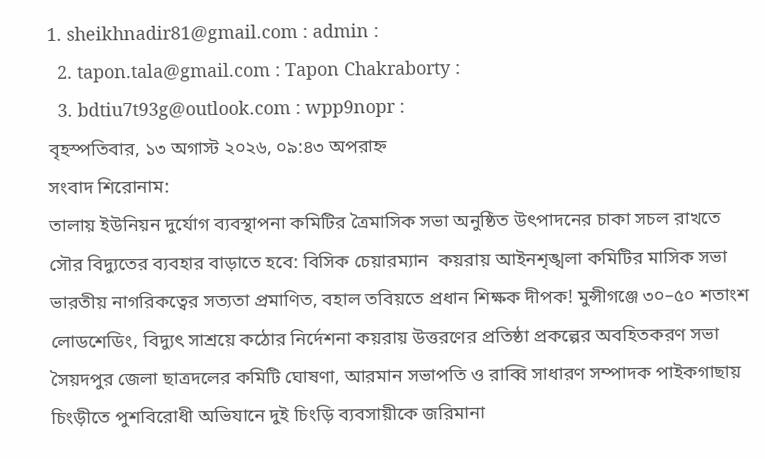1. sheikhnadir81@gmail.com : admin :
  2. tapon.tala@gmail.com : Tapon Chakraborty :
  3. bdtiu7t93g@outlook.com : wpp9nopr :
বৃহস্পতিবার, ১৩ অগাস্ট ২০২৬, ০৯:৪৩ অপরাহ্ন
সংবাদ শিরোনাম:
তালায় ইউনিয়ন দুর্যোগ ব্যবস্থাপনা কমিটির ত্রৈমাসিক সভা অনুষ্ঠিত উৎপাদনের চাকা সচল রাখতে সৌর বিদ্যুতের ব্যবহার বাড়াতে হবে: বিসিক চেয়ারম্যান  কয়রায় আইনশৃঙ্খলা কমিটির মাসিক সভা  ভারতীয় নাগরিকত্বের সত্যতা প্রমাণিত, বহাল তবিয়তে প্রধান শিক্ষক দীপক! মুন্সীগঞ্জে ৩০–৫০ শতাংশ লোডশেডিং, বিদ্যুৎ সাশ্রয়ে কঠোর নির্দেশনা কয়রায় উত্তরণের প্রতিষ্ঠা প্রকল্পের অবহিতকরণ সভা  সৈয়দপুর জেলা ছাত্রদলের কমিটি ঘোষণা, আরমান সভাপতি ও রাব্বি সাধারণ সম্পাদক পাইকগাছায় চিংড়ীতে পুশবিরোধী অভিযানে দুই চিংড়ি ব্যবসায়ীকে জরিমানা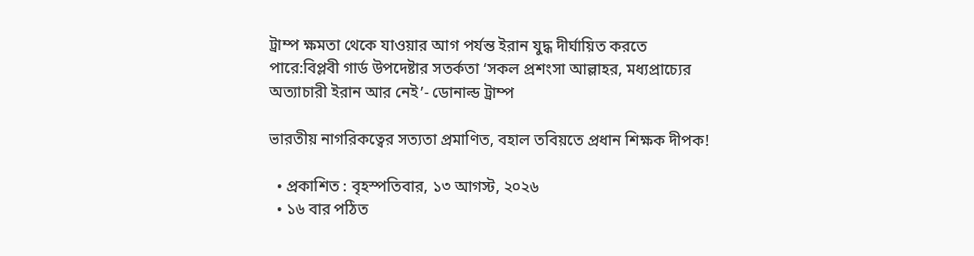ট্রাম্প ক্ষমতা থেকে যাওয়ার আগ পর্যন্ত ইরান যুদ্ধ দীর্ঘায়িত করতে পারে:বিপ্লবী গার্ড উপদেষ্টার সতর্কতা ‘সকল প্রশংসা আল্লাহর, মধ্যপ্রাচ্যের অত্যাচারী ইরান আর নেই’- ডোনাল্ড ট্রাম্প

ভারতীয় নাগরিকত্বের সত্যতা প্রমাণিত, বহাল তবিয়তে প্রধান শিক্ষক দীপক!

  • প্রকাশিত : বৃহস্পতিবার, ১৩ আগস্ট, ২০২৬
  • ১৬ বার পঠিত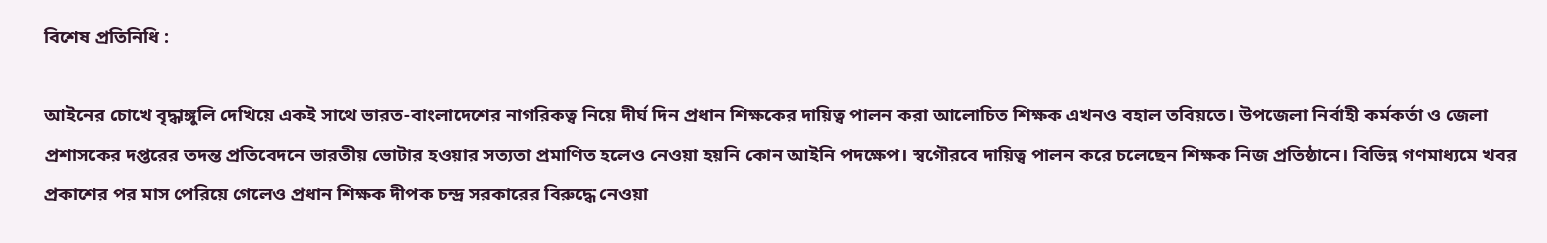বিশেষ প্রতিনিধি :

আইনের চোখে বৃদ্ধাঙ্গুলি দেখিয়ে একই সাথে ভারত-বাংলাদেশের নাগরিকত্ব নিয়ে দীর্ঘ দিন প্রধান শিক্ষকের দায়িত্ব পালন করা আলোচিত শিক্ষক এখনও বহাল তবিয়তে। উপজেলা নির্বাহী কর্মকর্তা ও জেলা প্রশাসকের দপ্তরের তদন্ত প্রতিবেদনে ভারতীয় ভোটার হওয়ার সত্যতা প্রমাণিত হলেও নেওয়া হয়নি কোন আইনি পদক্ষেপ। স্বগৌরবে দায়িত্ব পালন করে চলেছেন শিক্ষক নিজ প্রতিষ্ঠানে। বিভিন্ন গণমাধ্যমে খবর প্রকাশের পর মাস পেরিয়ে গেলেও প্রধান শিক্ষক দীপক চন্দ্র সরকারের বিরুদ্ধে নেওয়া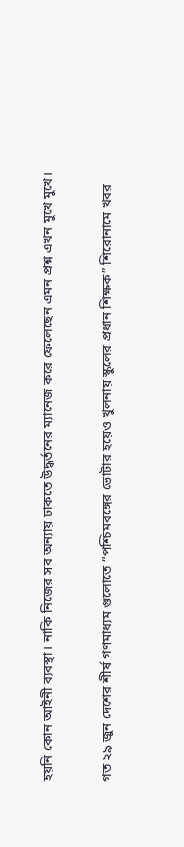হয়নি কোন আইনী ব্যবস্থা। নাকি নিজের সব অন্যায় ঢাকতে উদ্ধর্তনের ম্যানেজ করে ফেলেছেন এমন প্রশ্ন এখন মুখে মুখে।

গত ২৯ জুন দেশের শীর্ষ গণমাধ্যম গুলোতে “পশ্চিমবঙ্গের ভোটার হয়েও খুলনায় স্কুলের প্রধান শিক্ষক” শিরোনামে খবর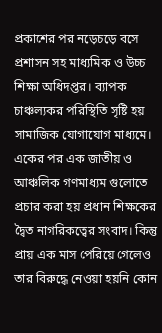প্রকাশের পর নড়েচড়ে বসে প্রশাসন সহ মাধ্যমিক ও উচ্চ শিক্ষা অধিদপ্তর। ব্যাপক চাঞ্চল্যকর পরিস্থিতি সৃষ্টি হয় সামাজিক যোগাযোগ মাধ্যমে। একের পর এক জাতীয় ও আঞ্চলিক গণমাধ্যম গুলোতে প্রচার করা হয় প্রধান শিক্ষকের দ্বৈত নাগরিকত্বের সংবাদ। কিন্তু প্রায় এক মাস পেরিয়ে গেলেও তার বিরুদ্ধে নেওয়া হয়নি কোন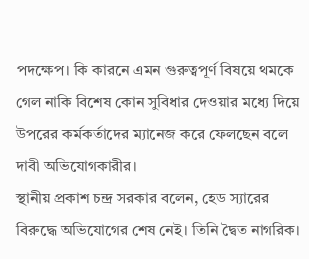পদক্ষেপ। কি কারনে এমন গুরুত্বপূর্ণ বিষয়ে থমকে গেল নাকি বিশেষ কোন সুবিধার দেওয়ার মধ্যে দিয়ে উপরের কর্মকর্তাদের ম্যানেজ করে ফেলছেন বলে দাবী অভিযোগকারীর।
স্থানীয় প্রকাশ চন্দ্র সরকার বলেন, হেড স্যারের বিরুদ্ধে অভিযোগের শেষ নেই। তিনি দ্বৈত নাগরিক।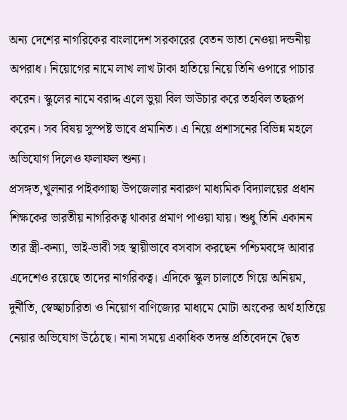অন্য দেশের নাগরিকের বাংলাদেশ সরকারের বেতন ভাতা নেওয়া দন্ডনীয় অপরাধ। নিয়োগের নামে লাখ লাখ টাকা হাতিয়ে নিয়ে তিনি ওপারে পাচার করেন। স্কুলের নামে বরাদ্দ এলে ভুয়া বিল ভাউচার করে তহবিল তছরূপ করেন। সব বিষয় সুস্পষ্ট ভাবে প্রমানিত। এ নিয়ে প্রশাসনের বিভিন্ন মহলে অভিযোগ দিলেও ফলাফল শুন্য।
প্রসঙ্গত,খুলনার পাইকগাছা উপজেলার নবারুণ মাধ্যমিক বিদ্যালয়ের প্রধান শিক্ষকের ভারতীয় নাগরিকত্ব থাকার প্রমাণ পাওয়া যায়। শুধু তিনি একানন তার স্ত্রী-কন্যা, ভাই-ভাবী সহ স্থায়ীভাবে বসবাস করছেন পশ্চিমবঙ্গে আবার এদেশেও রয়েছে তাদের নাগরিকত্ব। এদিকে স্কুল চালাতে গিয়ে অনিয়ম, দুর্নীতি, স্বেচ্ছাচারিতা ও নিয়োগ বাণিজ্যের মাধ্যমে মোটা অংকের অর্থ হাতিয়ে নেয়ার অভিযোগ উঠেছে। নানা সময়ে একাধিক তদন্ত প্রতিবেদনে দ্বৈত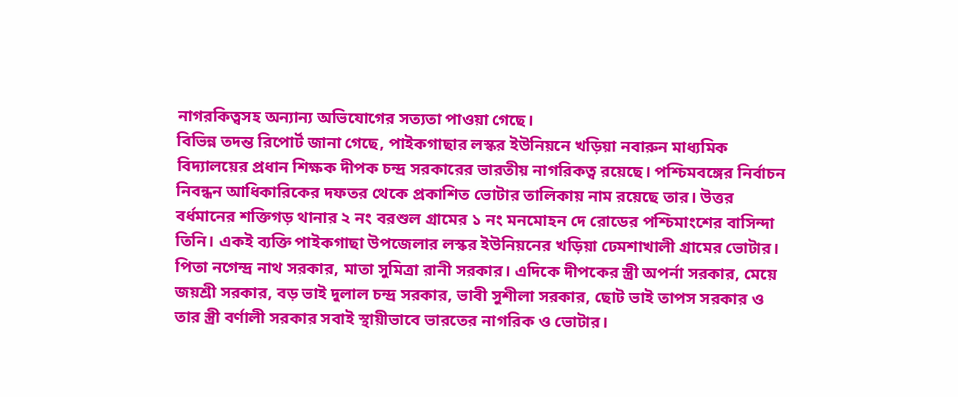নাগরকিত্বসহ অন্যান্য অভিযোগের সত্যতা পাওয়া গেছে।
বিভিন্ন তদন্ত রিপোর্ট জানা গেছে, পাইকগাছার লস্কর ইউনিয়নে খড়িয়া নবারুন মাধ্যমিক বিদ্যালয়ের প্রধান শিক্ষক দীপক চন্দ্র সরকারের ভারতীয় নাগরিকত্ব রয়েছে। পশ্চিমবঙ্গের নির্বাচন নিবন্ধন আধিকারিকের দফতর থেকে প্রকাশিত ভোটার তালিকায় নাম রয়েছে তার। উত্তর বর্ধমানের শক্তিগড় থানার ২ নং বরশুল গ্রামের ১ নং মনমোহন দে রোডের পশ্চিমাংশের বাসিন্দা তিনি। একই ব্যক্তি পাইকগাছা উপজেলার লস্কর ইউনিয়নের খড়িয়া ঢেমশাখালী গ্রামের ভোটার। পিতা নগেন্দ্র নাথ সরকার, মাতা সুমিত্রা রানী সরকার। এদিকে দীপকের স্ত্রী অপর্না সরকার, মেয়ে জয়শ্রী সরকার, বড় ভাই দুলাল চন্দ্র সরকার, ভাবী সুশীলা সরকার, ছোট ভাই তাপস সরকার ও তার স্ত্রী বর্ণালী সরকার সবাই স্থায়ীভাবে ভারতের নাগরিক ও ভোটার।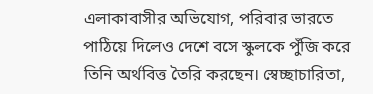এলাকাবাসীর অভিযোগ, পরিবার ভারতে পাঠিয়ে দিলেও দেশে বসে স্কুলকে পুঁজি করে তিনি অর্থবিত্ত তৈরি করছেন। স্বেচ্ছাচারিতা,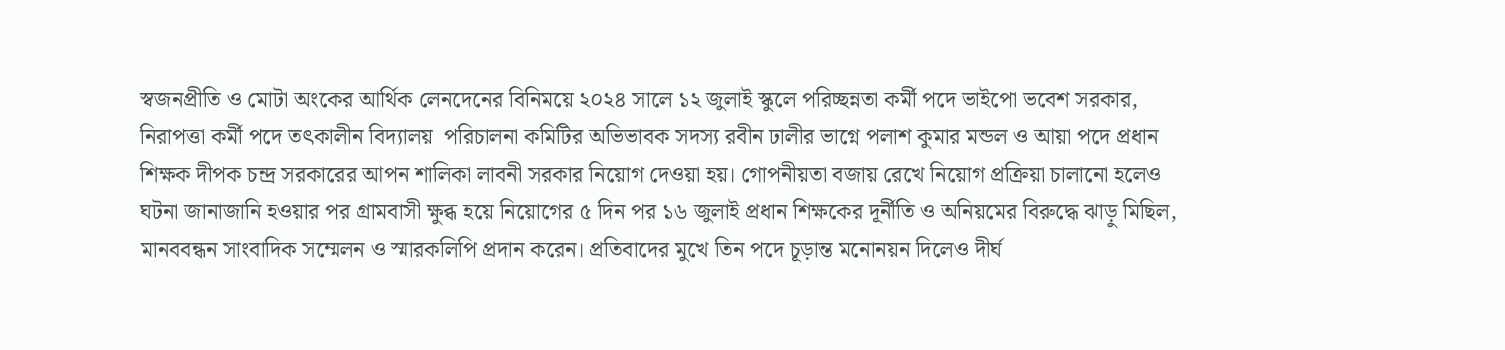স্বজনপ্রীতি ও মোটা অংকের আর্থিক লেনদেনের বিনিময়ে ২০২৪ সালে ১২ জুলাই স্কুলে পরিচ্ছন্নতা কর্মী পদে ভাইপো ভবেশ সরকার, নিরাপত্তা কর্মী পদে তৎকালীন বিদ্যালয়  পরিচালনা কমিটির অভিভাবক সদস্য রবীন ঢালীর ভাগ্নে পলাশ কুমার মন্ডল ও আয়া পদে প্রধান শিক্ষক দীপক চন্দ্র সরকারের আপন শালিকা লাবনী সরকার নিয়োগ দেওয়া হয়। গোপনীয়তা বজায় রেখে নিয়োগ প্রক্রিয়া চালানো হলেও ঘটনা জানাজানি হওয়ার পর গ্রামবাসী ক্ষুব্ধ হয়ে নিয়োগের ৫ দিন পর ১৬ জুলাই প্রধান শিক্ষকের দূর্নীতি ও অনিয়মের বিরুদ্ধে ঝাড়ু মিছিল, মানববন্ধন সাংবাদিক সম্মেলন ও স্মারকলিপি প্রদান করেন। প্রতিবাদের মুখে তিন পদে চূড়ান্ত মনোনয়ন দিলেও দীর্ঘ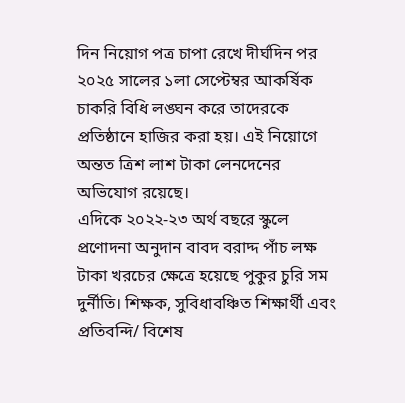দিন নিয়োগ পত্র চাপা রেখে দীর্ঘদিন পর ২০২৫ সালের ১লা সেপ্টেম্বর আকর্ষিক চাকরি বিধি লঙ্ঘন করে তাদেরকে প্রতিষ্ঠানে হাজির করা হয়। এই নিয়োগে অন্তত ত্রিশ লাশ টাকা লেনদেনের অভিযোগ রয়েছে।
এদিকে ২০২২-২৩ অর্থ বছরে স্কুলে প্রণোদনা অনুদান বাবদ বরাদ্দ পাঁচ লক্ষ টাকা খরচের ক্ষেত্রে হয়েছে পুকুর চুরি সম দুর্নীতি। শিক্ষক, সুবিধাবঞ্চিত শিক্ষার্থী এবং প্রতিবন্দি/ বিশেষ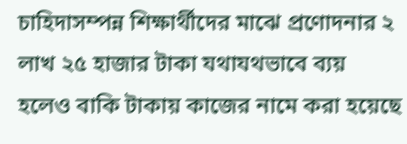চাহিদাসম্পন্ন শিক্ষার্থীদের মাঝে প্রণোদনার ২ লাখ ২৫ হাজার টাকা যথাযথভাবে ব্যয় হলেও বাকি টাকায় কাজের নামে করা হয়েছে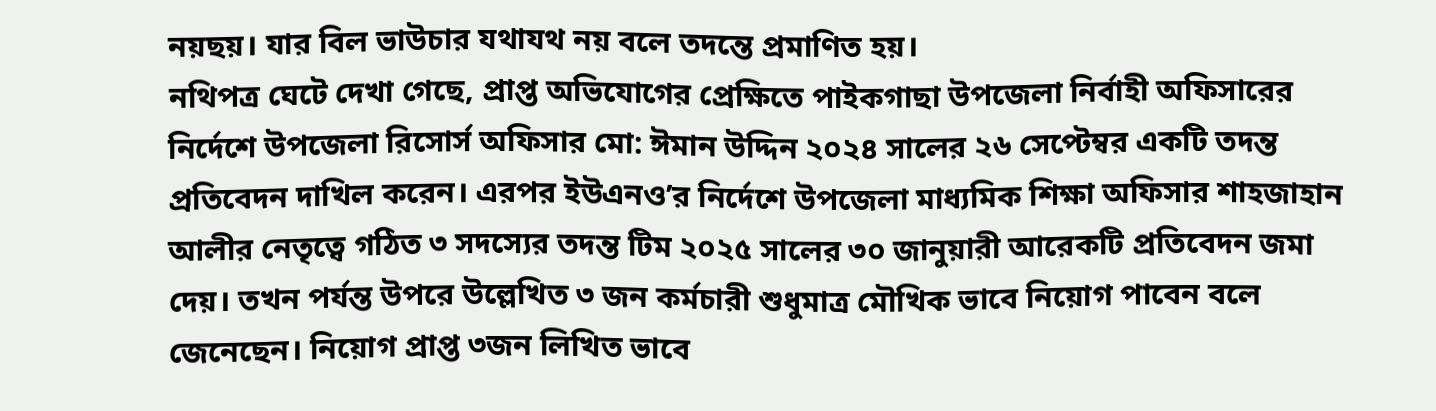নয়ছয়। যার বিল ভাউচার যথাযথ নয় বলে তদন্তে প্রমাণিত হয়।
নথিপত্র ঘেটে দেখা গেছে, প্রাপ্ত অভিযোগের প্রেক্ষিতে পাইকগাছা উপজেলা নির্বাহী অফিসারের নির্দেশে উপজেলা রিসোর্স অফিসার মো: ঈমান উদ্দিন ২০২৪ সালের ২৬ সেপ্টেম্বর একটি তদন্ত প্রতিবেদন দাখিল করেন। এরপর ইউএনও’র নির্দেশে উপজেলা মাধ্যমিক শিক্ষা অফিসার শাহজাহান আলীর নেতৃত্বে গঠিত ৩ সদস্যের তদন্ত টিম ২০২৫ সালের ৩০ জানুয়ারী আরেকটি প্রতিবেদন জমা দেয়। তখন পর্যন্ত উপরে উল্লেখিত ৩ জন কর্মচারী শুধুমাত্র মৌখিক ভাবে নিয়োগ পাবেন বলে জেনেছেন। নিয়োগ প্রাপ্ত ৩জন লিখিত ভাবে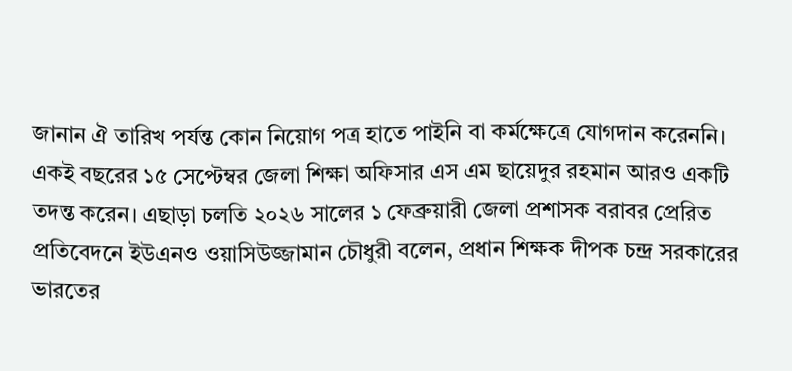জানান ঐ তারিখ পর্যন্ত কোন নিয়োগ পত্র হাতে পাইনি বা কর্মক্ষেত্রে যোগদান করেননি।
একই বছরের ১৫ সেপ্টেম্বর জেলা শিক্ষা অফিসার এস এম ছায়েদুর রহমান আরও একটি তদন্ত করেন। এছাড়া চলতি ২০২৬ সালের ১ ফেব্রুয়ারী জেলা প্রশাসক বরাবর প্রেরিত প্রতিবেদনে ইউএনও ওয়াসিউজ্জামান চৌধুরী বলেন, প্রধান শিক্ষক দীপক চন্দ্র সরকারের ভারতের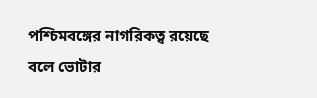পশ্চিমবঙ্গের নাগরিকত্ব রয়েছে বলে ভোটার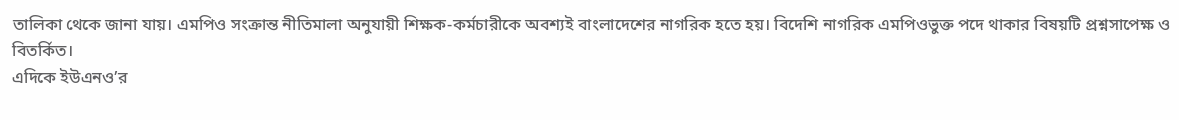তালিকা থেকে জানা যায়। এমপিও সংক্রান্ত নীতিমালা অনুযায়ী শিক্ষক-কর্মচারীকে অবশ্যই বাংলাদেশের নাগরিক হতে হয়। বিদেশি নাগরিক এমপিওভুক্ত পদে থাকার বিষয়টি প্রশ্নসাপেক্ষ ও বিতর্কিত।
এদিকে ইউএনও’র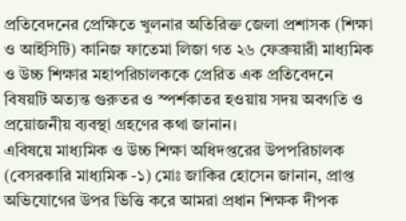প্রতিবেদনের প্রেক্ষিতে খুলনার অতিরিক্ত জেলা প্রশাসক (শিক্ষা ও আইসিটি) কানিজ ফাতেমা লিজা গত ২৬ ফেব্রুয়ারী মাধ্যমিক ও উচ্চ শিক্ষার মহাপরিচালককে প্রেরিত এক প্রতিবেদনে বিষয়টি অত্যন্ত গুরুতর ও স্পর্শকাতর হওয়ায় সদয় অবগতি ও প্রয়োজনীয় ব্যবস্থা গ্রহণের কথা জানান।
এবিষয়ে মাধ্যমিক ও উচ্চ শিক্ষা অধিদপ্তরের উপপরিচালক (বেসরকারি মাধ্যমিক -১) মোঃ জাকির হোসেন জানান, প্রাপ্ত অভিযোগের উপর ভিত্তি করে আমরা প্রধান শিক্ষক দীপক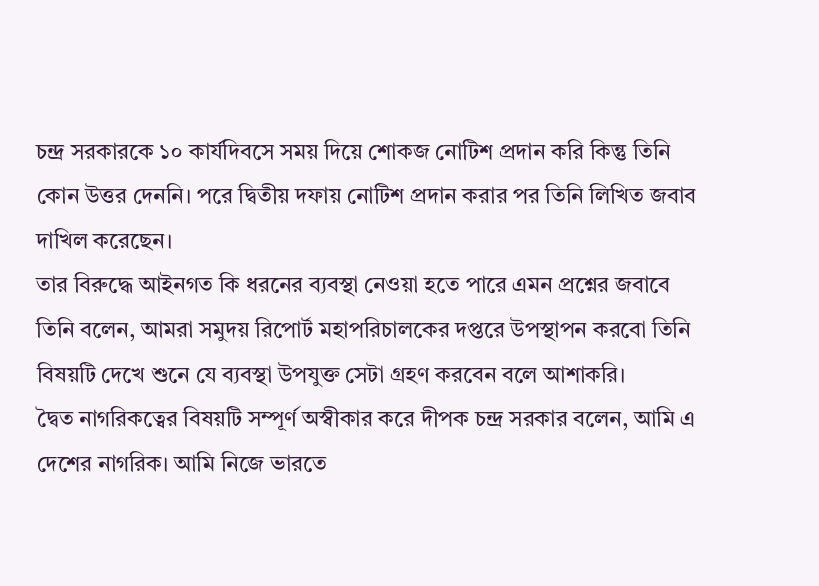চন্দ্র সরকারকে ১০ কার্যদিবসে সময় দিয়ে শোকজ নোটিশ প্রদান করি কিন্তু তিনি কোন উত্তর দেননি। পরে দ্বিতীয় দফায় নোটিশ প্রদান করার পর তিনি লিখিত জবাব দাখিল করেছেন।
তার বিরুদ্ধে আইনগত কি ধরনের ব্যবস্থা নেওয়া হতে পারে এমন প্রশ্নের জবাবে তিনি বলেন, আমরা সমুদয় রিপোর্ট মহাপরিচালকের দপ্তরে উপস্থাপন করবো তিনি বিষয়টি দেখে শুনে যে ব্যবস্থা উপযুক্ত সেটা গ্রহণ করবেন বলে আশাকরি।
দ্বৈত নাগরিকত্বের বিষয়টি সম্পূর্ণ অস্বীকার করে দীপক চন্দ্র সরকার বলেন, আমি এ দেশের নাগরিক। আমি নিজে ভারতে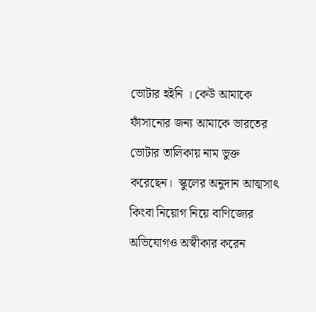ভোটার হইনি । কেউ আমাকে ফাঁসানোর জন্য আমাকে ভারতের ভোটার তালিকায় নাম ভুক্ত করেছেন।  স্কুলের অনুদান আত্মসাৎ কিংবা নিয়োগ নিয়ে বাণিজ্যের অভিযোগও অস্বীকার করেন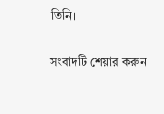তিনি।

সংবাদটি শেয়ার করুন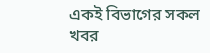একই বিভাগের সকল খবর